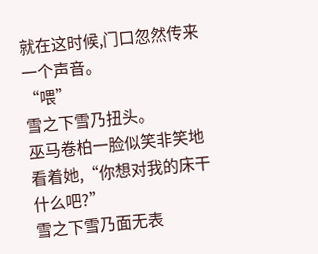就在这时候,门口忽然传来一个声音。
“喂”
雪之下雪乃扭头。
巫马卷柏一脸似笑非笑地看着她,“你想对我的床干什么吧?”
雪之下雪乃面无表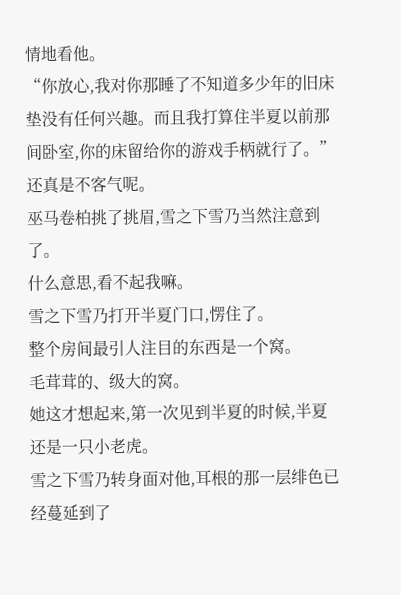情地看他。
“你放心,我对你那睡了不知道多少年的旧床垫没有任何兴趣。而且我打算住半夏以前那间卧室,你的床留给你的游戏手柄就行了。”
还真是不客气呢。
巫马卷柏挑了挑眉,雪之下雪乃当然注意到了。
什么意思,看不起我嘛。
雪之下雪乃打开半夏门口,愣住了。
整个房间最引人注目的东西是一个窝。
毛茸茸的、级大的窝。
她这才想起来,第一次见到半夏的时候,半夏还是一只小老虎。
雪之下雪乃转身面对他,耳根的那一层绯色已经蔓延到了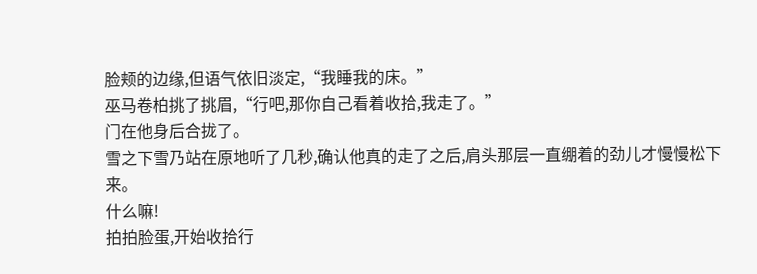脸颊的边缘,但语气依旧淡定,“我睡我的床。”
巫马卷柏挑了挑眉,“行吧,那你自己看着收拾,我走了。”
门在他身后合拢了。
雪之下雪乃站在原地听了几秒,确认他真的走了之后,肩头那层一直绷着的劲儿才慢慢松下来。
什么嘛!
拍拍脸蛋,开始收拾行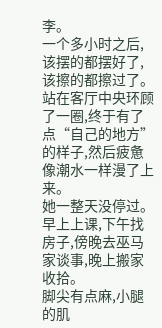李。
一个多小时之后,该摆的都摆好了,该擦的都擦过了。
站在客厅中央环顾了一圈,终于有了点“自己的地方”
的样子,然后疲惫像潮水一样漫了上来。
她一整天没停过。
早上上课,下午找房子,傍晚去巫马家谈事,晚上搬家收拾。
脚尖有点麻,小腿的肌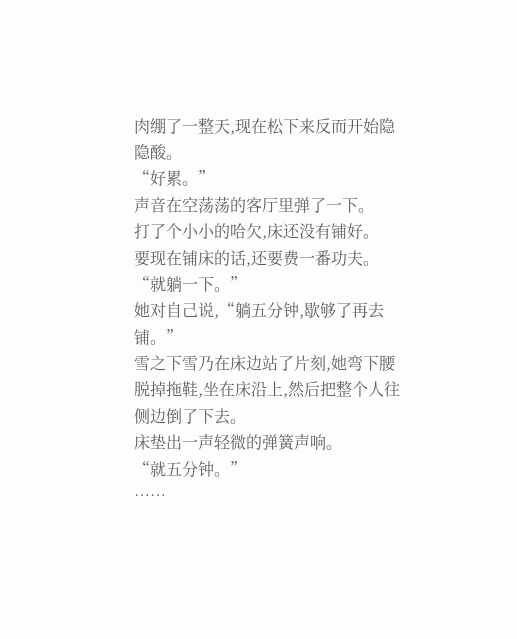肉绷了一整天,现在松下来反而开始隐隐酸。
“好累。”
声音在空荡荡的客厅里弹了一下。
打了个小小的哈欠,床还没有铺好。
要现在铺床的话,还要费一番功夫。
“就躺一下。”
她对自己说,“躺五分钟,歇够了再去铺。”
雪之下雪乃在床边站了片刻,她弯下腰脱掉拖鞋,坐在床沿上,然后把整个人往侧边倒了下去。
床垫出一声轻微的弹簧声响。
“就五分钟。”
……